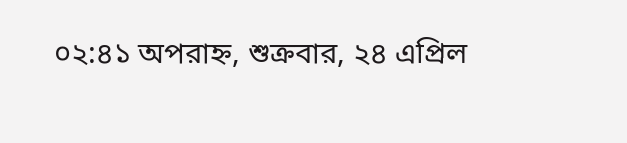০২:৪১ অপরাহ্ন, শুক্রবার, ২৪ এপ্রিল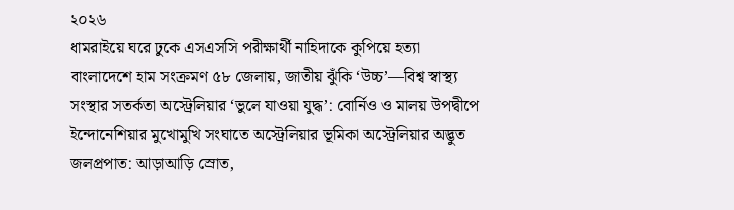২০২৬
ধামরাইয়ে ঘরে ঢুকে এসএসসি পরীক্ষার্থী নাহিদাকে কুপিয়ে হত্যা বাংলাদেশে হাম সংক্রমণ ৫৮ জেলায়, জাতীয় ঝুঁকি ‘উচ্চ’—বিশ্ব স্বাস্থ্য সংস্থার সতর্কতা অস্ট্রেলিয়ার ‘ভুলে যাওয়া যুদ্ধ’: বোর্নিও ও মালয় উপদ্বীপে ইন্দোনেশিয়ার মুখোমুখি সংঘাতে অস্ট্রেলিয়ার ভূমিকা অস্ট্রেলিয়ার অদ্ভুত জলপ্রপাত: আড়াআড়ি স্রোত,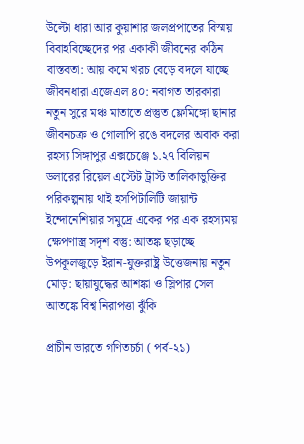উল্টো ধারা আর কুয়াশার জলপ্রপাতের বিস্ময় বিবাহবিচ্ছেদের পর একাকী জীবনের কঠিন বাস্তবতা: আয় কমে খরচ বেড়ে বদলে যাচ্ছে জীবনধারা এজেএল ৪০: নবাগত তারকারা নতুন সুরে মঞ্চ মাতাতে প্রস্তুত ফ্লেমিঙ্গো ছানার জীবনচক্র ও গোলাপি রঙে বদলের অবাক করা রহস্য সিঙ্গাপুর এক্সচেঞ্জে ১.২৭ বিলিয়ন ডলারের রিয়েল এস্টেট ট্রাস্ট তালিকাভুক্তির পরিকল্পনায় থাই হসপিটালিটি জায়ান্ট ইন্দোনেশিয়ার সমুদ্রে একের পর এক রহস্যময় ক্ষেপণাস্ত্র সদৃশ বস্তু: আতঙ্ক ছড়াচ্ছে উপকূলজুড়ে ইরান-যুক্তরাষ্ট্র উত্তেজনায় নতুন মোড়: ছায়াযুদ্ধের আশঙ্কা ও স্লিপার সেল আতঙ্কে বিশ্ব নিরাপত্তা ঝুঁকি

প্রাচীন ভারতে গণিতচর্চা ( পর্ব-২১)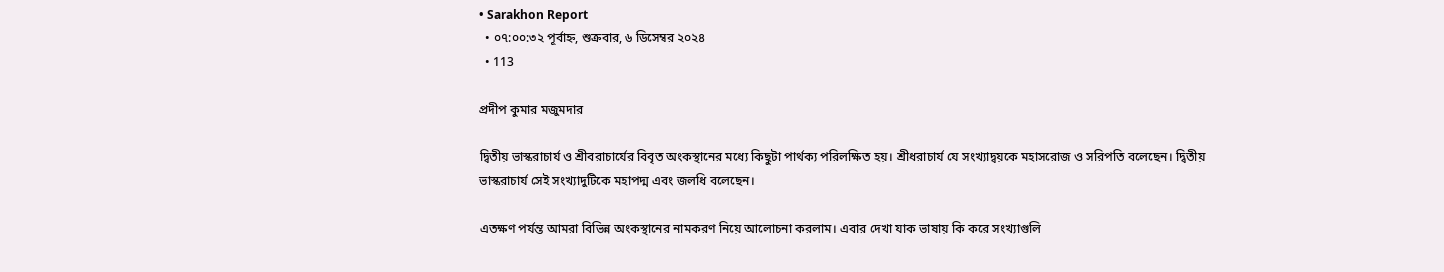• Sarakhon Report
  • ০৭:০০:৩২ পূর্বাহ্ন, শুক্রবার, ৬ ডিসেম্বর ২০২৪
  • 113

প্রদীপ কুমার মজুমদার

দ্বিতীয় ভাস্করাচার্য ও শ্রীবরাচার্যের বিবৃত অংকস্থানের মধ্যে কিছুটা পার্থক্য পরিলক্ষিত হয়। শ্রীধরাচার্য যে সংখ্যাদ্বয়কে মহাসরোজ ও সরিপতি বলেছেন। দ্বিতীয় ভাস্করাচার্য সেই সংখ্যাদুটিকে মহাপদ্ম এবং জলধি বলেছেন।

এতক্ষণ পর্যন্ত আমরা বিভিন্ন অংকস্থানের নামকরণ নিয়ে আলোচনা করলাম। এবার দেখা যাক ভাষায় কি করে সংখ্যাগুলি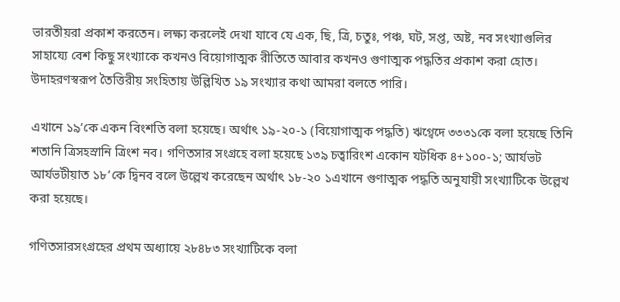ভারতীয়রা প্রকাশ করতেন। লক্ষ্য করলেই দেখা যাবে যে এক, ছি, ত্রি, চতুঃ, পঞ্চ, ঘট, সপ্ত, অষ্ট, নব সংখ্যাগুলির সাহায্যে বেশ কিছু সংখ্যাকে কখনও বিয়োগাত্মক রীতিতে আবার কখনও গুণাত্মক পদ্ধতির প্রকাশ করা হোত। উদাহরণস্বরূপ তৈত্তিরীয় সংহিতায় উল্লিখিত ১৯ সংখ্যার কথা আমরা বলতে পারি।

এখানে ১৯’কে একন বিংশতি বলা হয়েছে। অর্থাৎ ১৯-২০-১ (বিয়োগাত্মক পদ্ধতি) ঋগ্বেদে ৩৩৩১কে বলা হয়েছে তিনি শতানি ত্রিসহস্রানি ত্রিংশ নব। গণিতসার সংগ্রহে বলা হয়েছে ১৩৯ চত্বারিংশ একোন যটধিক ৪+১০০-১; আর্যভট আর্যভটীয়াত ১৮’কে দ্বিনব বলে উল্লেখ করেছেন অর্থাৎ ১৮-২০ ১এখানে গুণাত্মক পদ্ধতি অনুযায়ী সংখ্যাটিকে উল্লেখ করা হয়েছে।

গণিতসারসংগ্রহের প্রথম অধ্যায়ে ২৮৪৮৩ সংখ্যাটিকে বলা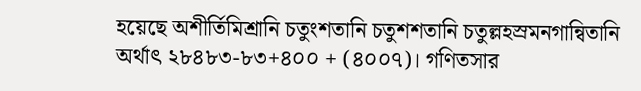হয়েছে অশীর্তিমিশ্রানি চতুংশতানি চতুশশতানি চতুল্লহস্রমনগান্বিতানি অর্থাৎ ২৮৪৮৩-৮৩+৪০০ + (৪০০৭)। গণিতসার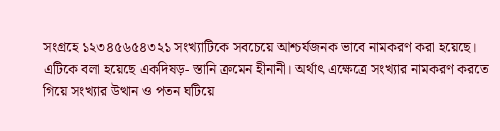সংগ্রহে ১২৩৪৫৬৫৪৩২১ সংখ্যাটিকে সবচেয়ে আশ্চর্যজনক ভাবে নামকরণ করা হয়েছে। এটিকে বলা হয়েছে একদিষড়- স্তানি ক্রমেন হীনানী। অর্থাৎ এক্ষেত্রে সংখ্যার নামকরণ করতে গিয়ে সংখ্যার উত্থান ও পতন ঘটিয়ে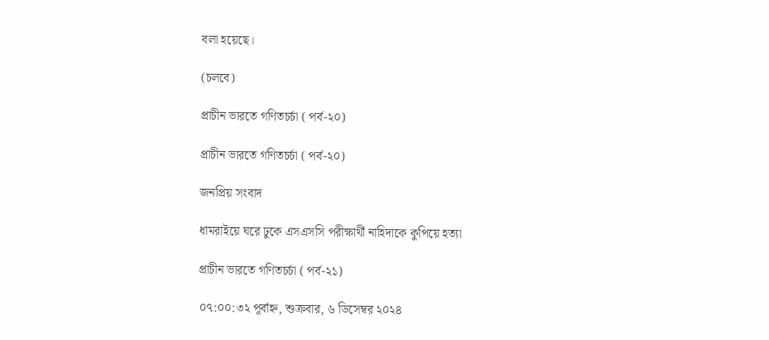বলা হয়েছে।

(চলবে)

প্রাচীন ভারতে গণিতচর্চা ( পর্ব-২০)

প্রাচীন ভারতে গণিতচর্চা ( পর্ব-২০)

জনপ্রিয় সংবাদ

ধামরাইয়ে ঘরে ঢুকে এসএসসি পরীক্ষার্থী নাহিদাকে কুপিয়ে হত্যা

প্রাচীন ভারতে গণিতচর্চা ( পর্ব-২১)

০৭:০০:৩২ পূর্বাহ্ন, শুক্রবার, ৬ ডিসেম্বর ২০২৪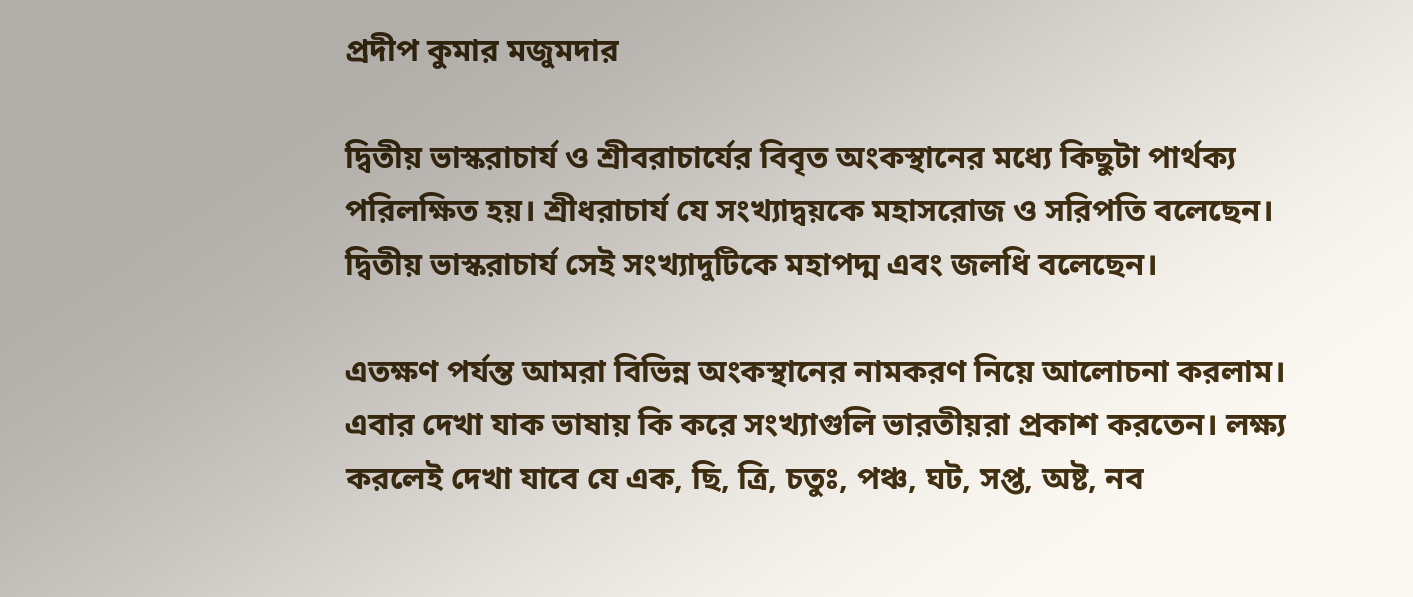প্রদীপ কুমার মজুমদার

দ্বিতীয় ভাস্করাচার্য ও শ্রীবরাচার্যের বিবৃত অংকস্থানের মধ্যে কিছুটা পার্থক্য পরিলক্ষিত হয়। শ্রীধরাচার্য যে সংখ্যাদ্বয়কে মহাসরোজ ও সরিপতি বলেছেন। দ্বিতীয় ভাস্করাচার্য সেই সংখ্যাদুটিকে মহাপদ্ম এবং জলধি বলেছেন।

এতক্ষণ পর্যন্ত আমরা বিভিন্ন অংকস্থানের নামকরণ নিয়ে আলোচনা করলাম। এবার দেখা যাক ভাষায় কি করে সংখ্যাগুলি ভারতীয়রা প্রকাশ করতেন। লক্ষ্য করলেই দেখা যাবে যে এক, ছি, ত্রি, চতুঃ, পঞ্চ, ঘট, সপ্ত, অষ্ট, নব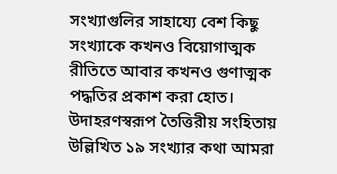সংখ্যাগুলির সাহায্যে বেশ কিছু সংখ্যাকে কখনও বিয়োগাত্মক রীতিতে আবার কখনও গুণাত্মক পদ্ধতির প্রকাশ করা হোত। উদাহরণস্বরূপ তৈত্তিরীয় সংহিতায় উল্লিখিত ১৯ সংখ্যার কথা আমরা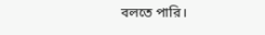বলতে পারি।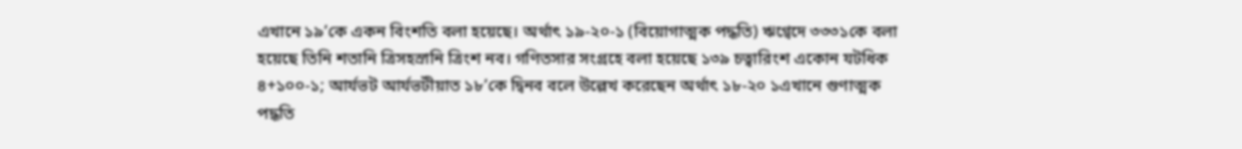এখানে ১৯’কে একন বিংশতি বলা হয়েছে। অর্থাৎ ১৯-২০-১ (বিয়োগাত্মক পদ্ধতি) ঋগ্বেদে ৩৩৩১কে বলা হয়েছে তিনি শতানি ত্রিসহস্রানি ত্রিংশ নব। গণিতসার সংগ্রহে বলা হয়েছে ১৩৯ চত্বারিংশ একোন যটধিক ৪+১০০-১; আর্যভট আর্যভটীয়াত ১৮’কে দ্বিনব বলে উল্লেখ করেছেন অর্থাৎ ১৮-২০ ১এখানে গুণাত্মক পদ্ধতি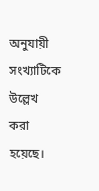অনুযায়ী সংখ্যাটিকে উল্লেখ করা হয়েছে।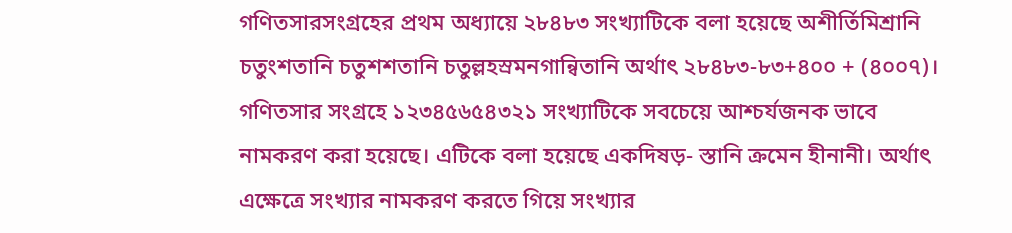গণিতসারসংগ্রহের প্রথম অধ্যায়ে ২৮৪৮৩ সংখ্যাটিকে বলা হয়েছে অশীর্তিমিশ্রানি চতুংশতানি চতুশশতানি চতুল্লহস্রমনগান্বিতানি অর্থাৎ ২৮৪৮৩-৮৩+৪০০ + (৪০০৭)। গণিতসার সংগ্রহে ১২৩৪৫৬৫৪৩২১ সংখ্যাটিকে সবচেয়ে আশ্চর্যজনক ভাবে নামকরণ করা হয়েছে। এটিকে বলা হয়েছে একদিষড়- স্তানি ক্রমেন হীনানী। অর্থাৎ এক্ষেত্রে সংখ্যার নামকরণ করতে গিয়ে সংখ্যার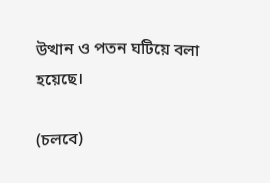উত্থান ও পতন ঘটিয়ে বলা হয়েছে।

(চলবে)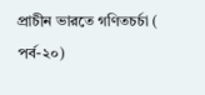প্রাচীন ভারতে গণিতচর্চা ( পর্ব-২০)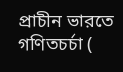প্রাচীন ভারতে গণিতচর্চা (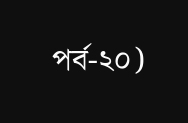পর্ব-২০)